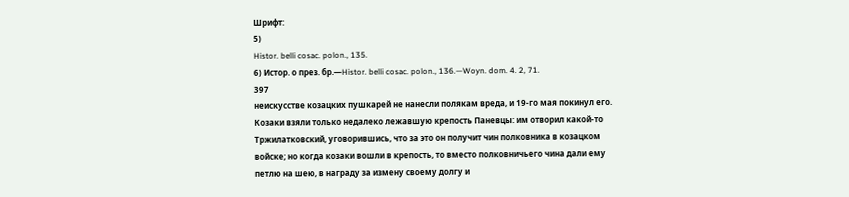Шрифт:
5)
Histor. belli cosac. polon., 135.
6) Истор. о през. бр.—Histor. belli cosac. polon., 136.—Woyn. dom. 4. 2, 71.
397
неискусстве козацких пушкарей не нанесли полякам вреда, и 19-го мая покинул его.
Козаки взяли только недалеко лежавшую крепость Паневцы: им отворил какой-то
Тржилатковский, уговорившись, что за это он получит чин полковника в козацком
войске; но когда козаки вошли в крепость, то вместо полковничьего чина дали ему
петлю на шею, в награду за измену своему долгу и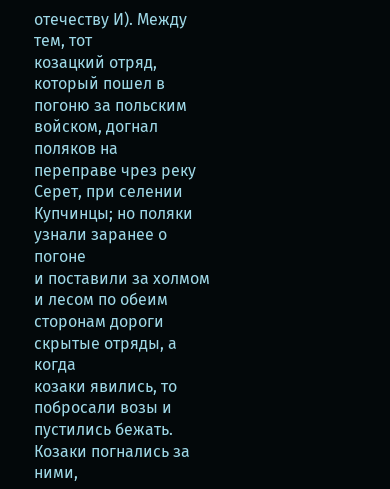отечеству И). Между тем, тот
козацкий отряд, который пошел в погоню за польским войском, догнал поляков на
переправе чрез реку Серет, при селении Купчинцы; но поляки узнали заранее о погоне
и поставили за холмом и лесом по обеим сторонам дороги скрытые отряды, а когда
козаки явились, то побросали возы и пустились бежать. Козаки погнались за ними,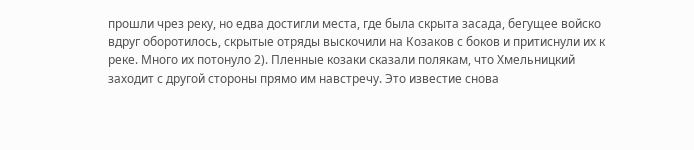прошли чрез реку, но едва достигли места, где была скрыта засада, бегущее войско
вдруг оборотилось, скрытые отряды выскочили на Козаков с боков и притиснули их к
реке. Много их потонуло 2). Пленные козаки сказали полякам, что Хмельницкий
заходит с другой стороны прямо им навстречу. Это известие снова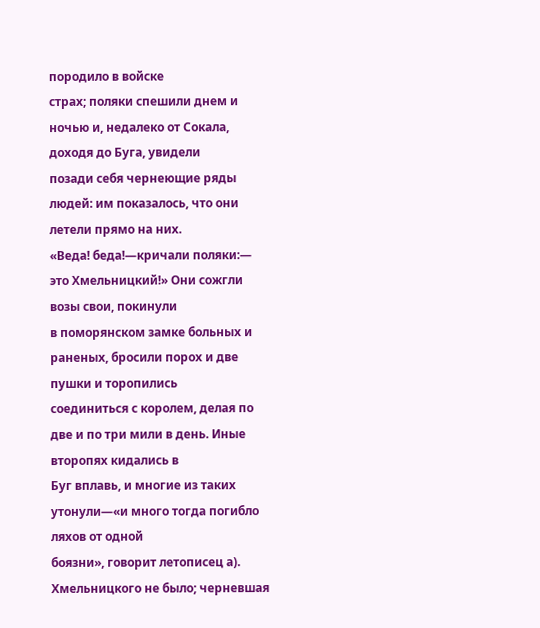породило в войске
страх; поляки спешили днем и ночью и, недалеко от Сокала, доходя до Буга, увидели
позади себя чернеющие ряды людей: им показалось, что они летели прямо на них.
«Веда! беда!—кричали поляки:— это Хмельницкий!» Они сожгли возы свои, покинули
в поморянском замке больных и раненых, бросили порох и две пушки и торопились
соединиться с королем, делая по две и по три мили в день. Иные второпях кидались в
Буг вплавь, и многие из таких утонули—«и много тогда погибло ляхов от одной
боязни», говорит летописец а). Хмельницкого не было; черневшая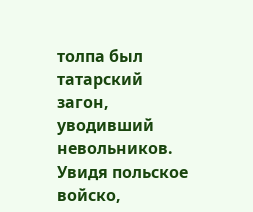толпа был татарский
загон, уводивший невольников. Увидя польское войско,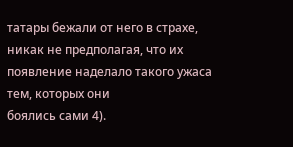татары бежали от него в страхе,
никак не предполагая, что их появление наделало такого ужаса тем, которых они
боялись сами 4).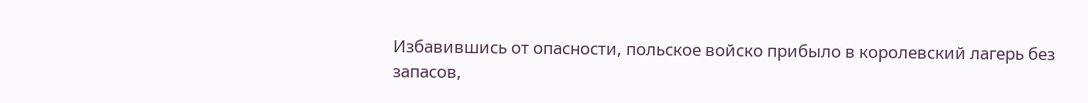Избавившись от опасности, польское войско прибыло в королевский лагерь без
запасов,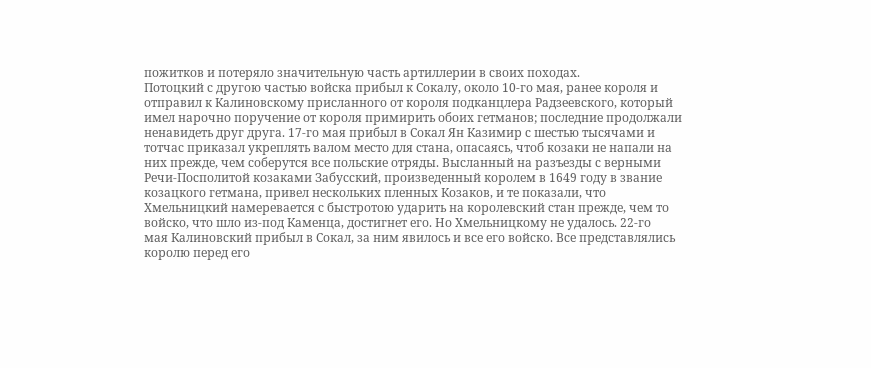пожитков и потеряло значительную часть артиллерии в своих походах.
Потоцкий с другою частью войска прибыл к Сокалу, около 10-го мая, ранее короля и
отправил к Калиновскому присланного от короля подканцлера Радзеевского, который
имел нарочно поручение от короля примирить обоих гетманов; последние продолжали
ненавидеть друг друга. 17-го мая прибыл в Сокал Ян Казимир с шестью тысячами и
тотчас приказал укреплять валом место для стана, опасаясь, чтоб козаки не напали на
них прежде, чем соберутся все польские отряды. Высланный на разъезды с верными
Речи-Посполитой козаками Забусский, произведенный королем в 1649 году в звание
козацкого гетмана, привел нескольких пленных Козаков, и те показали, что
Хмельницкий намеревается с быстротою ударить на королевский стан прежде, чем то
войско, что шло из-под Каменца, достигнет его. Но Хмельницкому не удалось. 22-го
мая Калиновский прибыл в Сокал, за ним явилось и все его войско. Все представлялись
королю перед его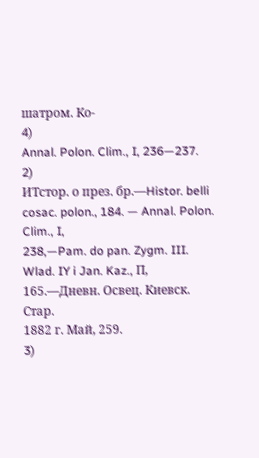шатром. Ко-
4)
Annal. Polon. Clim., I, 236—237.
2)
ИТстор. о през. бр.—Histor. belli cosac. polon., 184. — Annal. Polon. Clim., I,
238,—Pam. do pan. Zygm. III. Wlad. IY i Jan. Kaz., П, 165.—Дневн. Освец. Киевск. Стар.
1882 г. Май, 259.
3)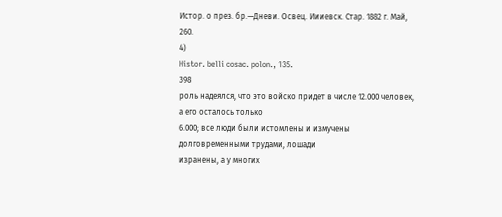Истор. о през. бр.—Дневи. Освец. Иииевск. Стар. 1882 г. Май, 260.
4)
Histor. belli cosac. polon., 135.
398
роль надеялся, что это войско придет в числе 12.000 человек, а его осталось только
6.000; все люди были истомлены и измучены долговременными трудами, лошади
изранены, а у многих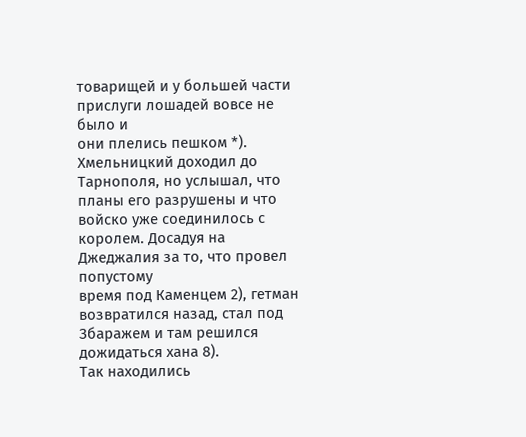товарищей и у большей части прислуги лошадей вовсе не было и
они плелись пешком *).
Хмельницкий доходил до Тарнополя, но услышал, что планы его разрушены и что
войско уже соединилось с королем. Досадуя на Джеджалия за то, что провел попустому
время под Каменцем 2), гетман возвратился назад, стал под Збаражем и там решился
дожидаться хана 8).
Так находились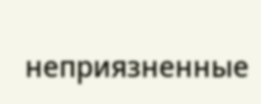неприязненные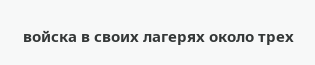войска в своих лагерях около трех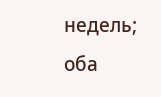недель; оба